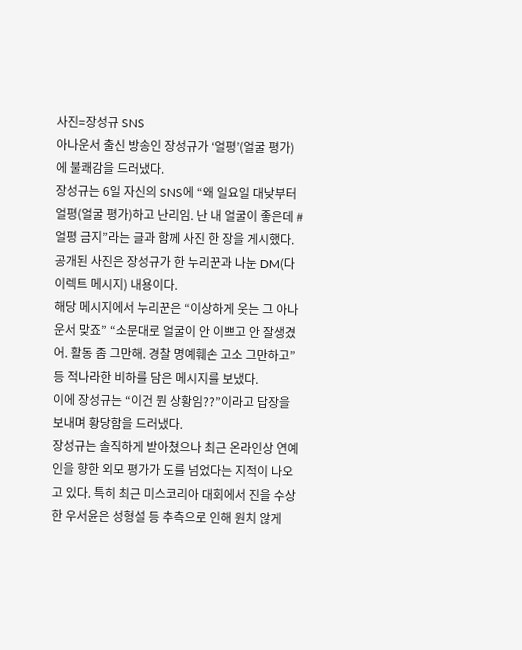사진=장성규 SNS
아나운서 출신 방송인 장성규가 ‘얼평’(얼굴 평가)에 불쾌감을 드러냈다.
장성규는 6일 자신의 SNS에 “왜 일요일 대낮부터 얼평(얼굴 평가)하고 난리임. 난 내 얼굴이 좋은데 # 얼평 금지”라는 글과 함께 사진 한 장을 게시했다.
공개된 사진은 장성규가 한 누리꾼과 나눈 DM(다이렉트 메시지) 내용이다.
해당 메시지에서 누리꾼은 “이상하게 웃는 그 아나운서 맞죠” “소문대로 얼굴이 안 이쁘고 안 잘생겼어. 활동 좀 그만해. 경찰 명예훼손 고소 그만하고” 등 적나라한 비하를 담은 메시지를 보냈다.
이에 장성규는 “이건 뭔 상황임??”이라고 답장을 보내며 황당함을 드러냈다.
장성규는 솔직하게 받아쳤으나 최근 온라인상 연예인을 향한 외모 평가가 도를 넘었다는 지적이 나오고 있다. 특히 최근 미스코리아 대회에서 진을 수상한 우서윤은 성형설 등 추측으로 인해 원치 않게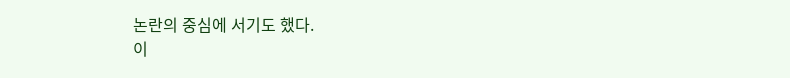논란의 중심에 서기도 했다.
이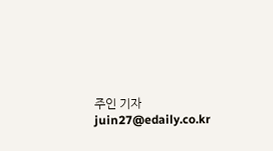주인 기자 juin27@edaily.co.kr